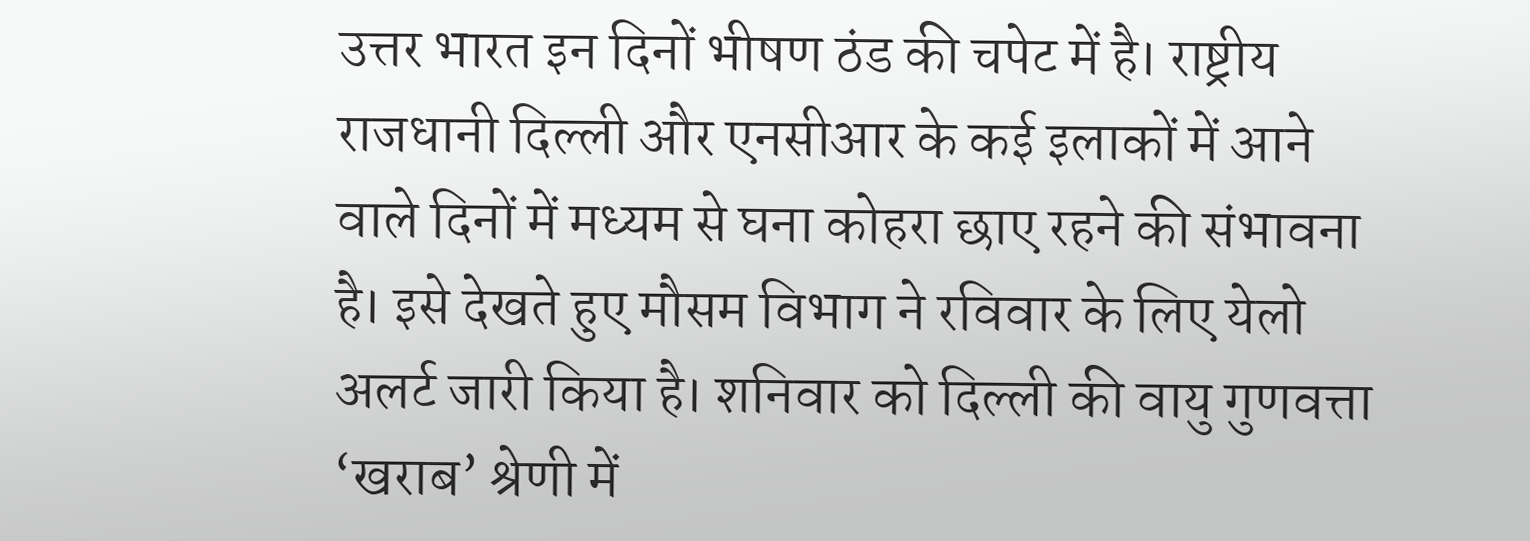उत्तर भारत इन दिनों भीषण ठंड की चपेट में है। राष्ट्रीय राजधानी दिल्ली और एनसीआर के कई इलाकों में आने वाले दिनों में मध्यम से घना कोहरा छाए रहने की संभावना है। इसे देखते हुए मौसम विभाग ने रविवार के लिए येलो अलर्ट जारी किया है। शनिवार को दिल्ली की वायु गुणवत्ता ‘खराब’ श्रेणी में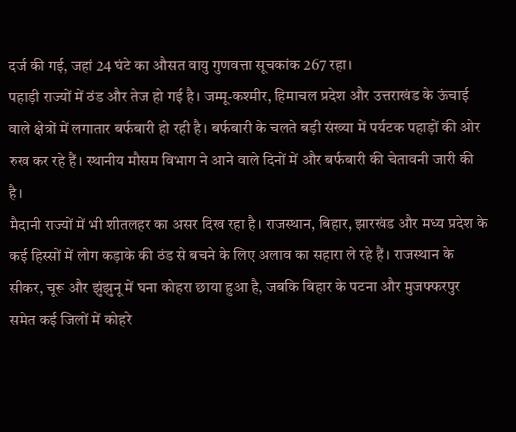दर्ज की गई, जहां 24 घंटे का औसत वायु गुणवत्ता सूचकांक 267 रहा।
पहाड़ी राज्यों में ठंड और तेज हो गई है। जम्मू-कश्मीर, हिमाचल प्रदेश और उत्तराखंड के ऊंचाई वाले क्षेत्रों में लगातार बर्फबारी हो रही है। बर्फबारी के चलते बड़ी संख्या में पर्यटक पहाड़ों की ओर रुख कर रहे हैं। स्थानीय मौसम विभाग ने आने वाले दिनों में और बर्फबारी की चेतावनी जारी की है।
मैदानी राज्यों में भी शीतलहर का असर दिख रहा है। राजस्थान, बिहार, झारखंड और मध्य प्रदेश के कई हिस्सों में लोग कड़ाके की ठंड से बचने के लिए अलाव का सहारा ले रहे हैं। राजस्थान के सीकर, चूरू और झुंझुनू में घना कोहरा छाया हुआ है, जबकि बिहार के पटना और मुजफ्फरपुर समेत कई जिलों में कोहरे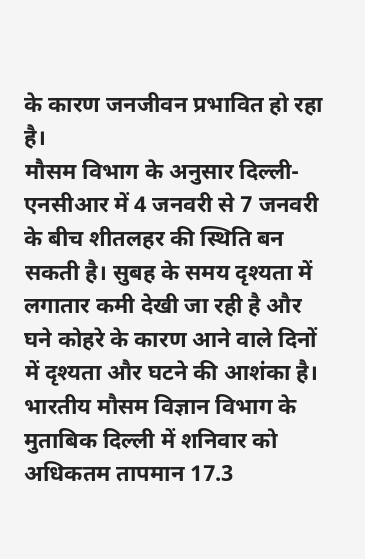के कारण जनजीवन प्रभावित हो रहा है।
मौसम विभाग के अनुसार दिल्ली-एनसीआर में 4 जनवरी से 7 जनवरी के बीच शीतलहर की स्थिति बन सकती है। सुबह के समय दृश्यता में लगातार कमी देखी जा रही है और घने कोहरे के कारण आने वाले दिनों में दृश्यता और घटने की आशंका है।
भारतीय मौसम विज्ञान विभाग के मुताबिक दिल्ली में शनिवार को अधिकतम तापमान 17.3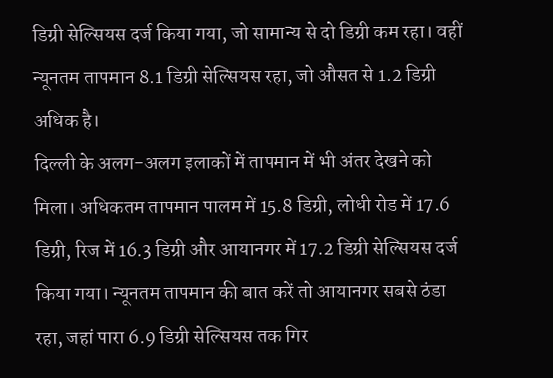डिग्री सेल्सियस दर्ज किया गया, जो सामान्य से दो डिग्री कम रहा। वहीं न्यूनतम तापमान 8.1 डिग्री सेल्सियस रहा, जो औसत से 1.2 डिग्री अधिक है।
दिल्ली के अलग-अलग इलाकों में तापमान में भी अंतर देखने को मिला। अधिकतम तापमान पालम में 15.8 डिग्री, लोधी रोड में 17.6 डिग्री, रिज में 16.3 डिग्री और आयानगर में 17.2 डिग्री सेल्सियस दर्ज किया गया। न्यूनतम तापमान की बात करें तो आयानगर सबसे ठंडा रहा, जहां पारा 6.9 डिग्री सेल्सियस तक गिर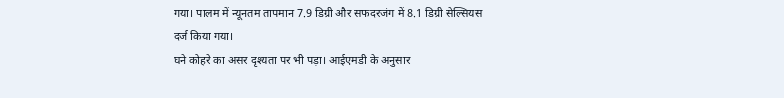गया। पालम में न्यूनतम तापमान 7.9 डिग्री और सफदरजंग में 8.1 डिग्री सेल्सियस दर्ज किया गया।
घने कोहरे का असर दृश्यता पर भी पड़ा। आईएमडी के अनुसार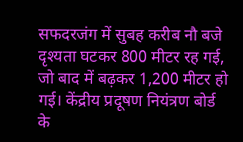सफदरजंग में सुबह करीब नौ बजे दृश्यता घटकर 800 मीटर रह गई, जो बाद में बढ़कर 1,200 मीटर हो गई। केंद्रीय प्रदूषण नियंत्रण बोर्ड के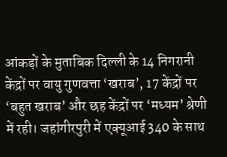आंकड़ों के मुताबिक दिल्ली के 14 निगरानी केंद्रों पर वायु गुणवत्ता ‘खराब’, 17 केंद्रों पर ‘बहुत खराब’ और छह केंद्रों पर ‘मध्यम’ श्रेणी में रही। जहांगीरपुरी में एक्यूआई 340 के साथ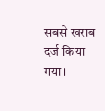सबसे खराब दर्ज किया गया।